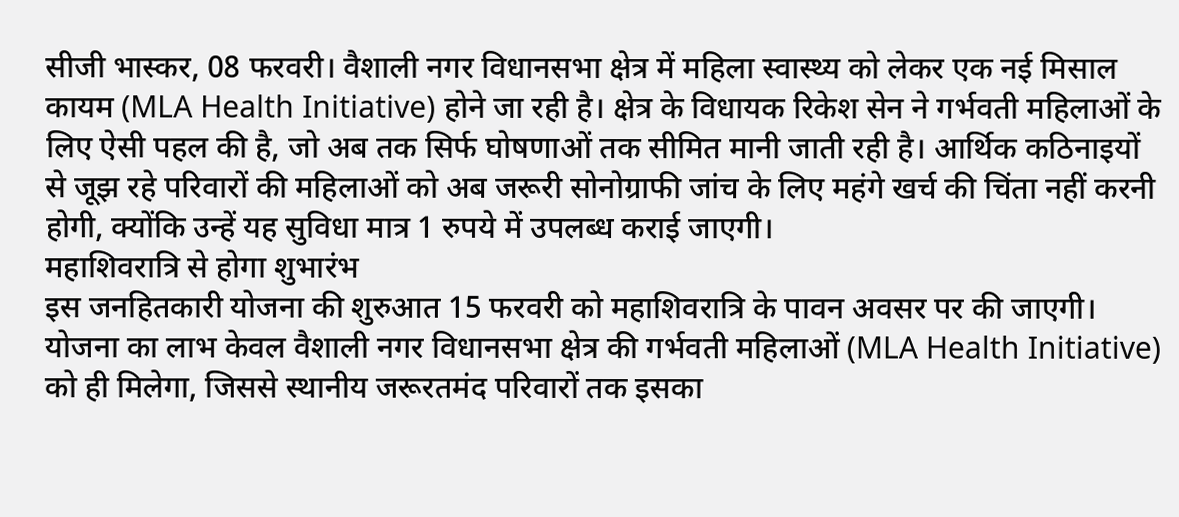सीजी भास्कर, 08 फरवरी। वैशाली नगर विधानसभा क्षेत्र में महिला स्वास्थ्य को लेकर एक नई मिसाल कायम (MLA Health Initiative) होने जा रही है। क्षेत्र के विधायक रिकेश सेन ने गर्भवती महिलाओं के लिए ऐसी पहल की है, जो अब तक सिर्फ घोषणाओं तक सीमित मानी जाती रही है। आर्थिक कठिनाइयों से जूझ रहे परिवारों की महिलाओं को अब जरूरी सोनोग्राफी जांच के लिए महंगे खर्च की चिंता नहीं करनी होगी, क्योंकि उन्हें यह सुविधा मात्र 1 रुपये में उपलब्ध कराई जाएगी।
महाशिवरात्रि से होगा शुभारंभ
इस जनहितकारी योजना की शुरुआत 15 फरवरी को महाशिवरात्रि के पावन अवसर पर की जाएगी। योजना का लाभ केवल वैशाली नगर विधानसभा क्षेत्र की गर्भवती महिलाओं (MLA Health Initiative) को ही मिलेगा, जिससे स्थानीय जरूरतमंद परिवारों तक इसका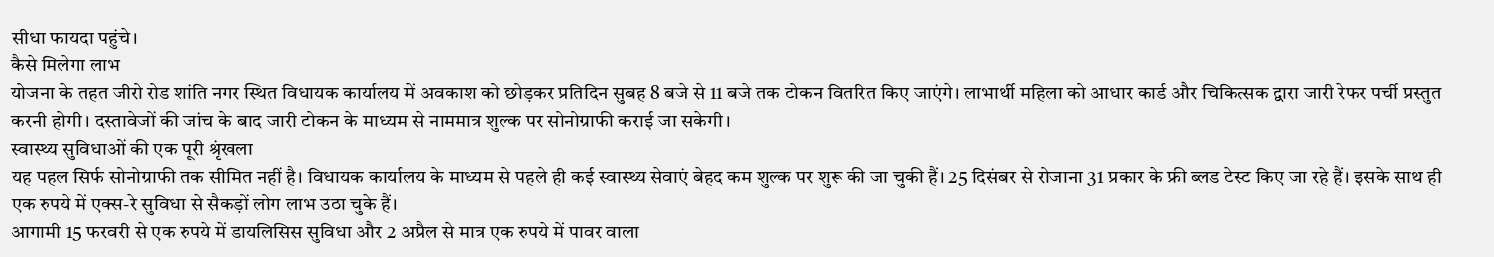सीधा फायदा पहुंचे।
कैसे मिलेगा लाभ
योजना के तहत जीरो रोड शांति नगर स्थित विधायक कार्यालय में अवकाश को छोड़कर प्रतिदिन सुबह 8 बजे से 11 बजे तक टोकन वितरित किए जाएंगे। लाभार्थी महिला को आधार कार्ड और चिकित्सक द्वारा जारी रेफर पर्ची प्रस्तुत करनी होगी। दस्तावेजों की जांच के बाद जारी टोकन के माध्यम से नाममात्र शुल्क पर सोनोग्राफी कराई जा सकेगी।
स्वास्थ्य सुविधाओं की एक पूरी श्रृंखला
यह पहल सिर्फ सोनोग्राफी तक सीमित नहीं है। विधायक कार्यालय के माध्यम से पहले ही कई स्वास्थ्य सेवाएं बेहद कम शुल्क पर शुरू की जा चुकी हैं। 25 दिसंबर से रोजाना 31 प्रकार के फ्री ब्लड टेस्ट किए जा रहे हैं। इसके साथ ही एक रुपये में एक्स-रे सुविधा से सैकड़ों लोग लाभ उठा चुके हैं।
आगामी 15 फरवरी से एक रुपये में डायलिसिस सुविधा और 2 अप्रैल से मात्र एक रुपये में पावर वाला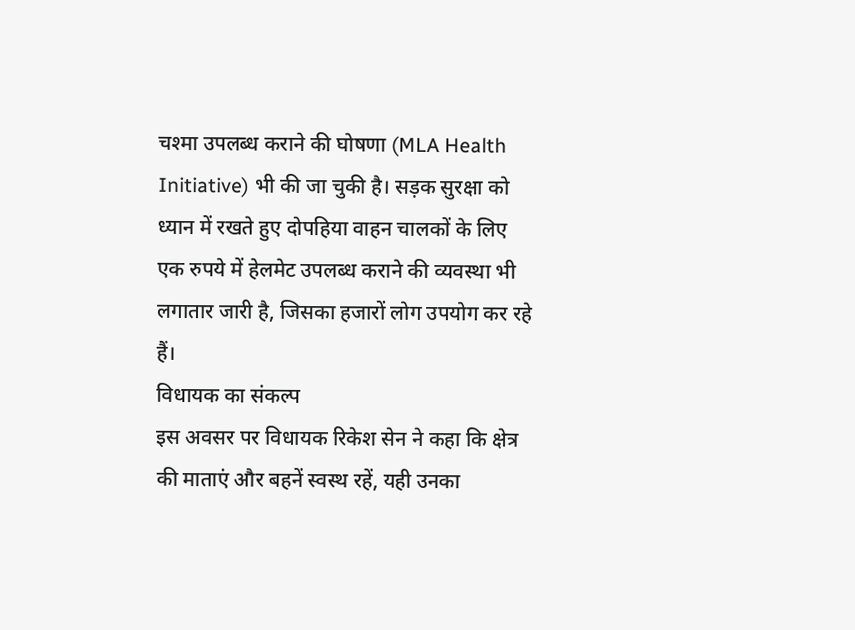चश्मा उपलब्ध कराने की घोषणा (MLA Health Initiative) भी की जा चुकी है। सड़क सुरक्षा को ध्यान में रखते हुए दोपहिया वाहन चालकों के लिए एक रुपये में हेलमेट उपलब्ध कराने की व्यवस्था भी लगातार जारी है, जिसका हजारों लोग उपयोग कर रहे हैं।
विधायक का संकल्प
इस अवसर पर विधायक रिकेश सेन ने कहा कि क्षेत्र की माताएं और बहनें स्वस्थ रहें, यही उनका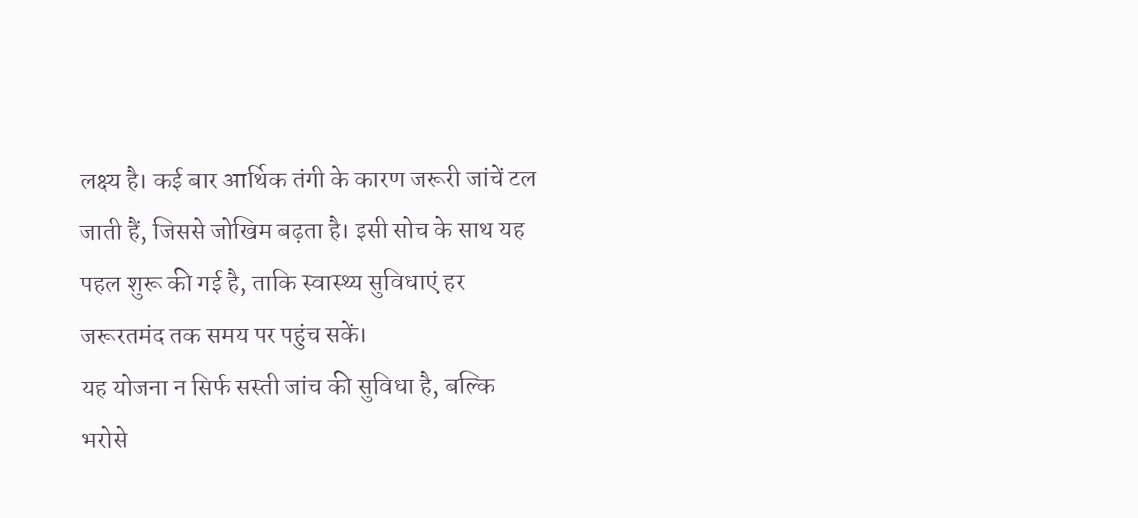लक्ष्य है। कई बार आर्थिक तंगी के कारण जरूरी जांचें टल जाती हैं, जिससे जोखिम बढ़ता है। इसी सोच के साथ यह पहल शुरू की गई है, ताकि स्वास्थ्य सुविधाएं हर जरूरतमंद तक समय पर पहुंच सकें।
यह योजना न सिर्फ सस्ती जांच की सुविधा है, बल्कि भरोसे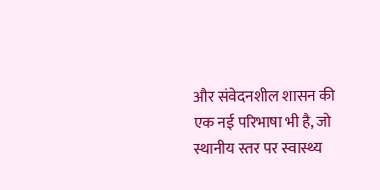और संवेदनशील शासन की एक नई परिभाषा भी है, जो स्थानीय स्तर पर स्वास्थ्य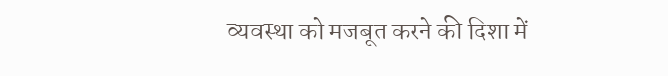व्यवस्था को मजबूत करने की दिशा में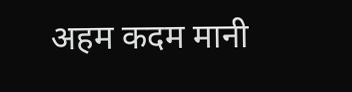अहम कदम मानी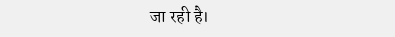जा रही है।